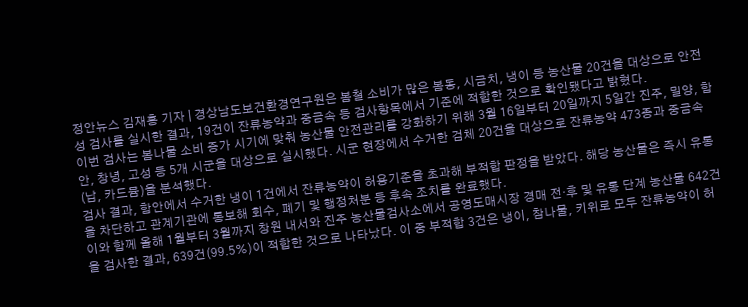정안뉴스 김재홍 기자 | 경상남도보건환경연구원은 봄철 소비가 많은 봄동, 시금치, 냉이 등 농산물 20건을 대상으로 안전성 검사를 실시한 결과, 19건이 잔류농약과 중금속 등 검사항목에서 기준에 적합한 것으로 확인됐다고 밝혔다.
이번 검사는 봄나물 소비 증가 시기에 맞춰 농산물 안전관리를 강화하기 위해 3월 16일부터 20일까지 5일간 진주, 밀양, 함안, 창녕, 고성 등 5개 시군을 대상으로 실시했다. 시군 현장에서 수거한 검체 20건을 대상으로 잔류농약 473종과 중금속(납, 카드뮴)을 분석했다.
검사 결과, 함안에서 수거한 냉이 1건에서 잔류농약이 허용기준을 초과해 부적합 판정을 받았다. 해당 농산물은 즉시 유통을 차단하고 관계기관에 통보해 회수, 폐기 및 행정처분 등 후속 조치를 완료했다.
이와 함께 올해 1월부터 3월까지 창원 내서와 진주 농산물검사소에서 공영도매시장 경매 전·후 및 유통 단계 농산물 642건을 검사한 결과, 639건(99.5%)이 적합한 것으로 나타났다. 이 중 부적합 3건은 냉이, 참나물, 키위로 모두 잔류농약이 허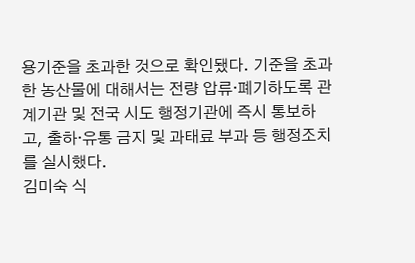용기준을 초과한 것으로 확인됐다. 기준을 초과한 농산물에 대해서는 전량 압류·폐기하도록 관계기관 및 전국 시도 행정기관에 즉시 통보하고, 출하·유통 금지 및 과태료 부과 등 행정조치를 실시했다.
김미숙 식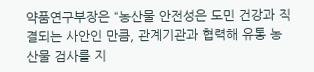약품연구부장은 “농산물 안전성은 도민 건강과 직결되는 사안인 만큼, 관계기관과 협력해 유통 농산물 검사를 지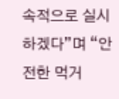속적으로 실시하겠다”며 “안전한 먹거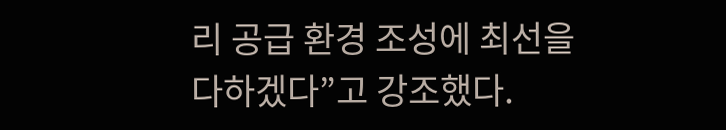리 공급 환경 조성에 최선을 다하겠다”고 강조했다.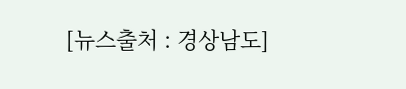[뉴스출처 : 경상남도]